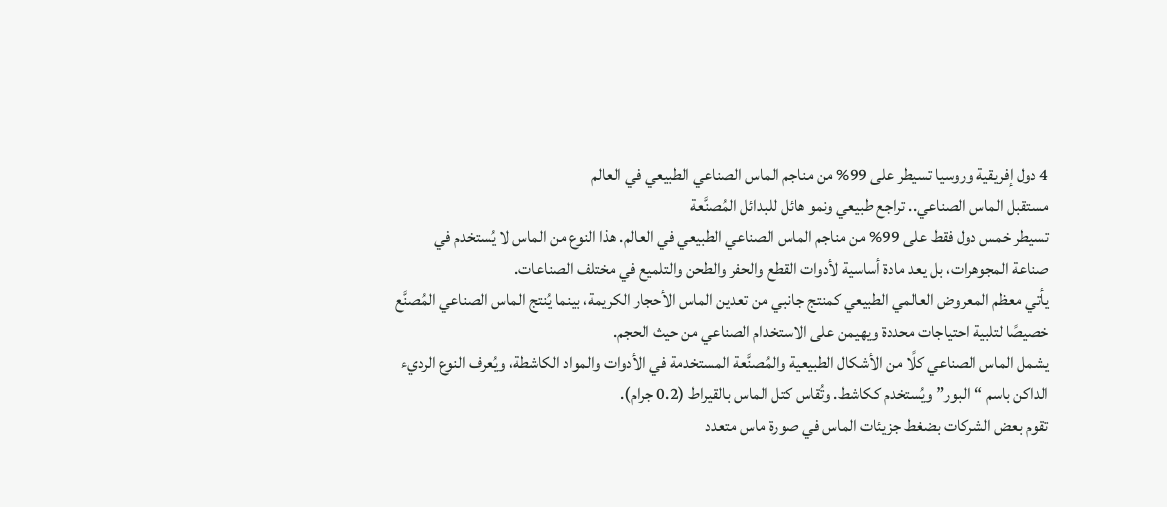4 دول إفريقية وروسيا تسيطر على 99% من مناجم الماس الصناعي الطبيعي في العالم
مستقبل الماس الصناعي.. تراجع طبيعي ونمو هائل للبدائل المُصنَّعة
تسيطر خمس دول فقط على 99% من مناجم الماس الصناعي الطبيعي في العالم. هذا النوع من الماس لا يُستخدم في صناعة المجوهرات، بل يعد مادة أساسية لأدوات القطع والحفر والطحن والتلميع في مختلف الصناعات.
يأتي معظم المعروض العالمي الطبيعي كمنتج جانبي من تعدين الماس الأحجار الكريمة، بينما يُنتج الماس الصناعي المُصنَّع خصيصًا لتلبية احتياجات محددة ويهيمن على الاستخدام الصناعي من حيث الحجم.
يشمل الماس الصناعي كلًا من الأشكال الطبيعية والمُصنَّعة المستخدمة في الأدوات والمواد الكاشطة، ويُعرف النوع الرديء الداكن باسم “البور” ويُستخدم ككاشط. وتُقاس كتل الماس بالقيراط (0.2 جرام).
تقوم بعض الشركات بضغط جزيئات الماس في صورة ماس متعدد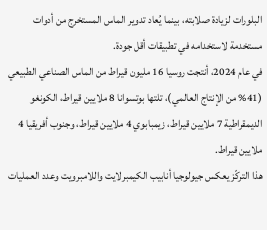البلورات لزيادة صلابته، بينما يُعاد تدوير الماس المستخرج من أدوات مستخدمة لاستخدامه في تطبيقات أقل جودة.
في عام 2024، أنتجت روسيا 16 مليون قيراط من الماس الصناعي الطبيعي (41% من الإنتاج العالمي)، تلتها بوتسوانا 8 ملايين قيراط، الكونغو الديمقراطية 7 ملايين قيراط، زيمبابوي 4 ملايين قيراط، وجنوب أفريقيا 4 ملايين قيراط.
هذا التركّز يعكس جيولوجيا أنابيب الكيمبرلايت واللامبرويت وعدد العمليات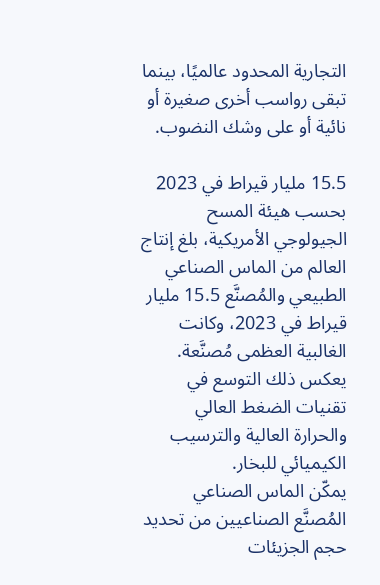التجارية المحدود عالميًا، بينما تبقى رواسب أخرى صغيرة أو نائية أو على وشك النضوب.

15.5 مليار قيراط في 2023
بحسب هيئة المسح الجيولوجي الأمريكية، بلغ إنتاج العالم من الماس الصناعي الطبيعي والمُصنَّع 15.5 مليار قيراط في 2023، وكانت الغالبية العظمى مُصنَّعة. يعكس ذلك التوسع في تقنيات الضغط العالي والحرارة العالية والترسيب الكيميائي للبخار.
يمكّن الماس الصناعي المُصنَّع الصناعيين من تحديد حجم الجزيئات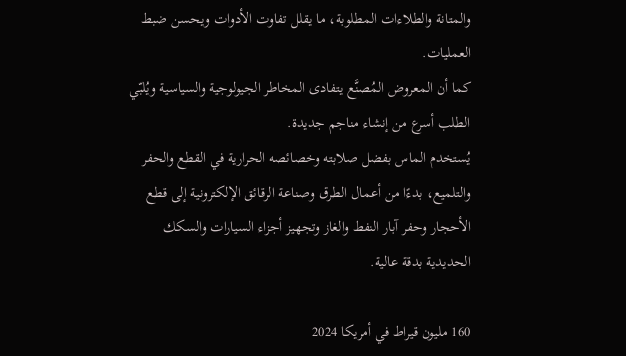والمتانة والطلاءات المطلوبة، ما يقلل تفاوت الأدوات ويحسن ضبط العمليات.
كما أن المعروض المُصنَّع يتفادى المخاطر الجيولوجية والسياسية ويُلبّي الطلب أسرع من إنشاء مناجم جديدة.
يُستخدم الماس بفضل صلابته وخصائصه الحرارية في القطع والحفر والتلميع، بدءًا من أعمال الطرق وصناعة الرقائق الإلكترونية إلى قطع الأحجار وحفر آبار النفط والغاز وتجهيز أجزاء السيارات والسكك الحديدية بدقة عالية.

160 مليون قيراط في أمريكا 2024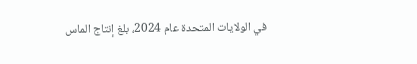في الولايات المتحدة عام 2024، بلغ إنتاج الماس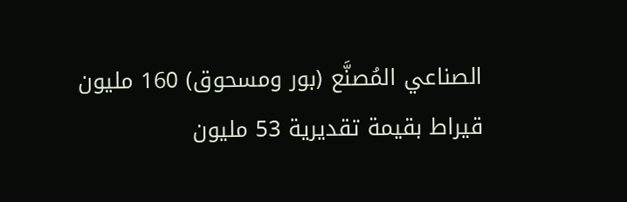الصناعي المُصنَّع (بور ومسحوق) 160 مليون قيراط بقيمة تقديرية 53 مليون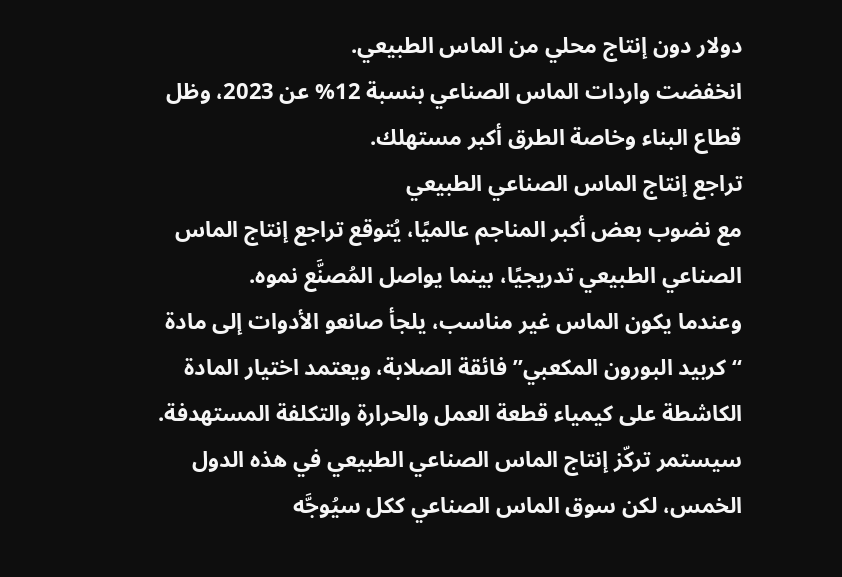دولار دون إنتاج محلي من الماس الطبيعي.
انخفضت واردات الماس الصناعي بنسبة 12% عن 2023، وظل قطاع البناء وخاصة الطرق أكبر مستهلك.
تراجع إنتاج الماس الصناعي الطبيعي
مع نضوب بعض أكبر المناجم عالميًا، يُتوقع تراجع إنتاج الماس الصناعي الطبيعي تدريجيًا، بينما يواصل المُصنَّع نموه.
وعندما يكون الماس غير مناسب، يلجأ صانعو الأدوات إلى مادة “كربيد البورون المكعبي” فائقة الصلابة، ويعتمد اختيار المادة الكاشطة على كيمياء قطعة العمل والحرارة والتكلفة المستهدفة.
سيستمر تركّز إنتاج الماس الصناعي الطبيعي في هذه الدول الخمس، لكن سوق الماس الصناعي ككل سيُوجَّه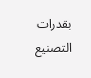بقدرات التصنيع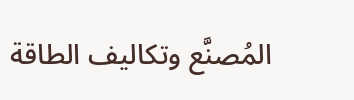المُصنَّع وتكاليف الطاقة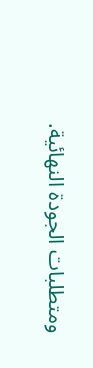ومتطلبات الجودة النهائية.